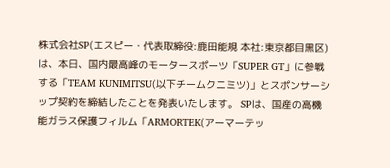株式会社SP(エスピー・代表取締役:鹿田能規 本社:東京都目黒区)は、本日、国内最高峰のモータースポーツ「SUPER GT」に参戦する「TEAM KUNIMITSU(以下チームクニミツ)」とスポンサーシップ契約を締結したことを発表いたします。 SPは、国産の高機能ガラス保護フィルム「ARMORTEK(アーマーテッ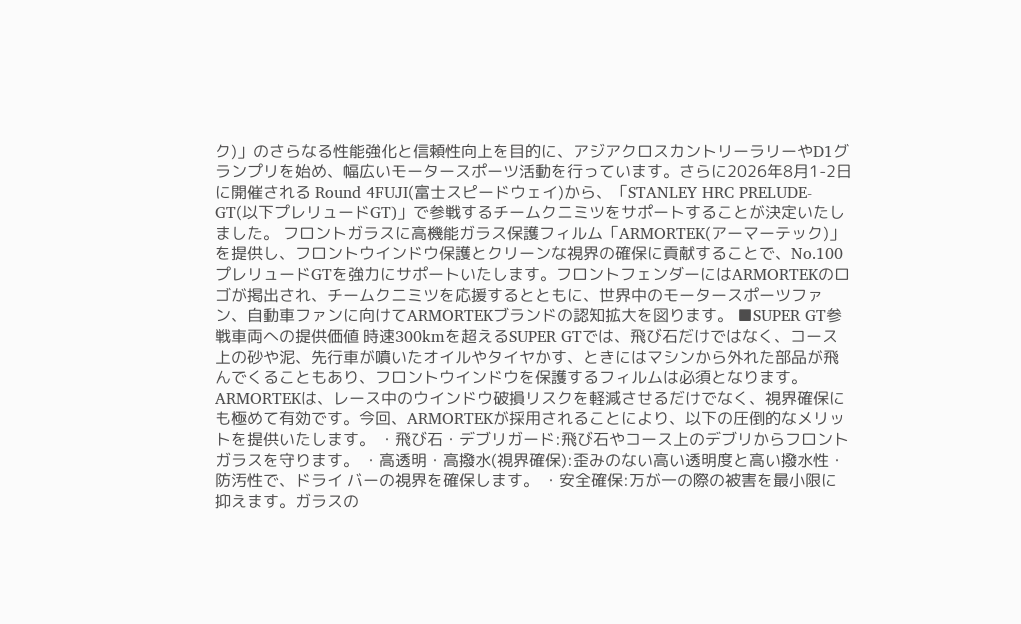ク)」のさらなる性能強化と信頼性向上を目的に、アジアクロスカントリーラリーやD1グランプリを始め、幅広いモータースポーツ活動を行っています。さらに2026年8月1-2日に開催される Round 4FUJI(富士スピードウェイ)から、「STANLEY HRC PRELUDE-GT(以下プレリュードGT)」で参戦するチームクニミツをサポートすることが決定いたしました。 フロントガラスに高機能ガラス保護フィルム「ARMORTEK(アーマーテック)」を提供し、フロントウインドウ保護とクリーンな視界の確保に貢献することで、No.100プレリュードGTを強力にサポートいたします。フロントフェンダーにはARMORTEKのロゴが掲出され、チームクニミツを応援するとともに、世界中のモータースポーツファン、自動車ファンに向けてARMORTEKブランドの認知拡大を図ります。 ■SUPER GT参戦車両への提供価値 時速300kmを超えるSUPER GTでは、飛び石だけではなく、コース上の砂や泥、先行車が噴いたオイルやタイヤかす、ときにはマシンから外れた部品が飛んでくることもあり、フロントウインドウを保護するフィルムは必須となります。ARMORTEKは、レース中のウインドウ破損リスクを軽減させるだけでなく、視界確保にも極めて有効です。今回、ARMORTEKが採用されることにより、以下の圧倒的なメリットを提供いたします。 ・飛び石・デブリガード:飛び石やコース上のデブリからフロントガラスを守ります。 ・高透明・高撥水(視界確保):歪みのない高い透明度と高い撥水性・防汚性で、ドライ バーの視界を確保します。 ・安全確保:万が一の際の被害を最小限に抑えます。ガラスの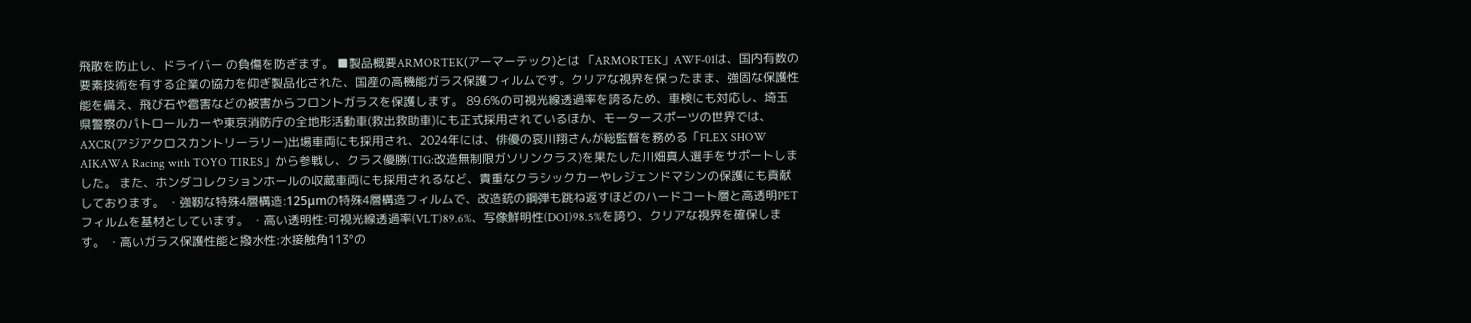飛散を防止し、ドライバー の負傷を防ぎます。 ■製品概要ARMORTEK(アーマーテック)とは 「ARMORTEK」AWF-01は、国内有数の要素技術を有する企業の協力を仰ぎ製品化された、国産の高機能ガラス保護フィルムです。クリアな視界を保ったまま、強固な保護性能を備え、飛び石や雹害などの被害からフロントガラスを保護します。 89.6%の可視光線透過率を誇るため、車検にも対応し、埼玉県警察のパトロールカーや東京消防庁の全地形活動車(救出救助車)にも正式採用されているほか、モータースポーツの世界では、AXCR(アジアクロスカントリーラリー)出場車両にも採用され、2024年には、俳優の哀川翔さんが総監督を務める「FLEX SHOW AIKAWA Racing with TOYO TIRES」から参戦し、クラス優勝(TIG:改造無制限ガソリンクラス)を果たした川畑真人選手をサポートしました。 また、ホンダコレクションホールの収蔵車両にも採用されるなど、貴重なクラシックカーやレジェンドマシンの保護にも貢献しております。 ・強靭な特殊4層構造:125μmの特殊4層構造フィルムで、改造銃の鋼弾も跳ね返すほどのハードコート層と高透明PETフィルムを基材としています。 ・高い透明性:可視光線透過率(VLT)89.6%、写像鮮明性(DOI)98.5%を誇り、クリアな視界を確保します。 ・高いガラス保護性能と撥水性:水接触角113°の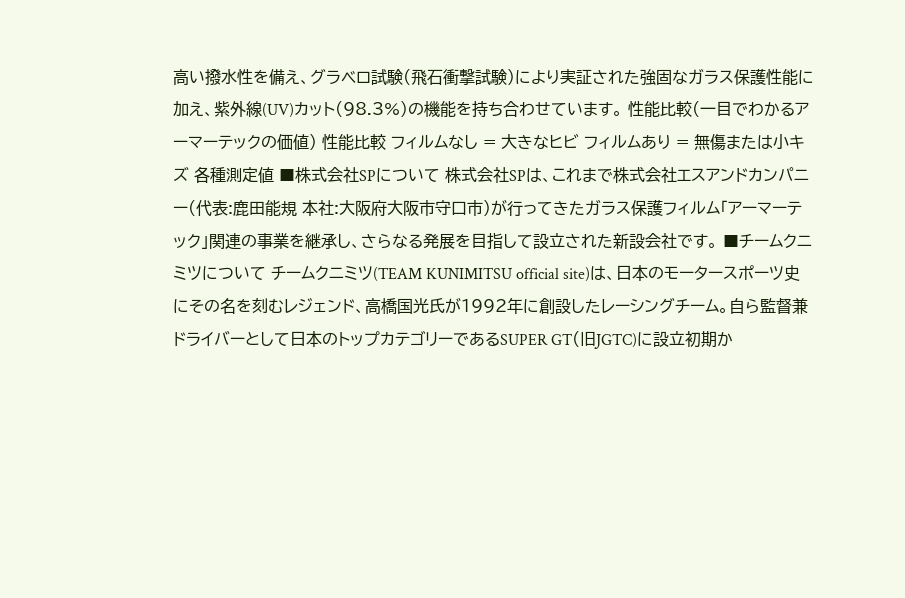高い撥水性を備え、グラベロ試験(飛石衝撃試験)により実証された強固なガラス保護性能に加え、紫外線(UV)カット(98.3%)の機能を持ち合わせています。 性能比較(一目でわかるアーマーテックの価値) 性能比較 フィルムなし = 大きなヒビ フィルムあり = 無傷または小キズ 各種測定値 ■株式会社SPについて 株式会社SPは、これまで株式会社エスアンドカンパニー(代表:鹿田能規 本社:大阪府大阪市守口市)が行ってきたガラス保護フィルム「アーマーテック」関連の事業を継承し、さらなる発展を目指して設立された新設会社です。 ■チームクニミツについて チームクニミツ(TEAM KUNIMITSU official site)は、日本のモータースポーツ史にその名を刻むレジェンド、高橋国光氏が1992年に創設したレーシングチーム。自ら監督兼ドライバーとして日本のトップカテゴリーであるSUPER GT(旧JGTC)に設立初期か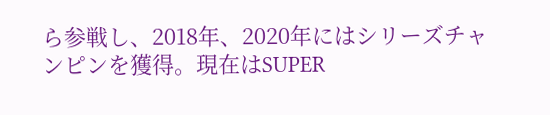ら参戦し、2018年、2020年にはシリーズチャンピンを獲得。現在はSUPER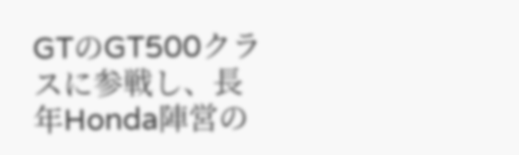GTのGT500クラスに参戦し、長年Honda陣営の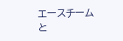エースチームと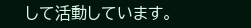して活動しています。